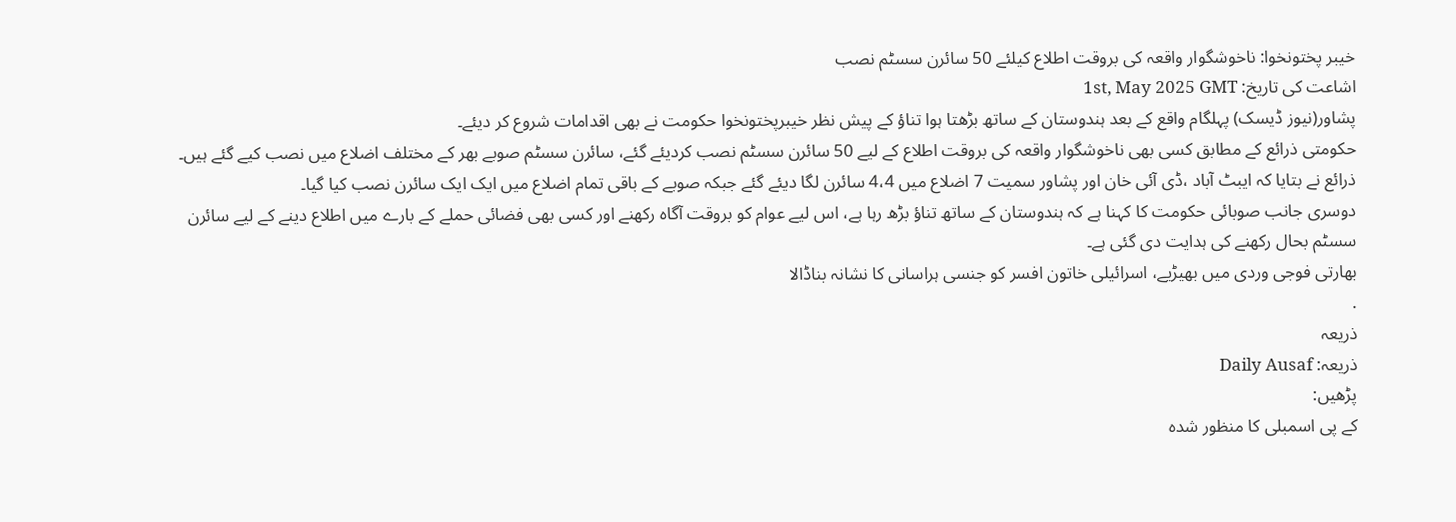خیبر پختونخوا: ناخوشگوار واقعہ کی بروقت اطلاع کیلئے 50 سائرن سسٹم نصب
اشاعت کی تاریخ: 1st, May 2025 GMT
پشاور(نیوز ڈیسک) پہلگام واقع کے بعد ہندوستان کے ساتھ بڑھتا ہوا تناؤ کے پیش نظر خیبرپختونخوا حکومت نے بھی اقدامات شروع کر دیئے۔
حکومتی ذرائع کے مطابق کسی بھی ناخوشگوار واقعہ کی بروقت اطلاع کے لیے 50 سائرن سسٹم نصب کردیئے گئے، سائرن سسٹم صوبے بھر کے مختلف اضلاع میں نصب کیے گئے ہیں۔
ذرائع نے بتایا کہ ایبٹ آباد ،ڈی آئی خان اور پشاور سمیت 7 اضلاع میں 4،4 سائرن لگا دیئے گئے جبکہ صوبے کے باقی تمام اضلاع میں ایک ایک سائرن نصب کیا گیا۔
دوسری جانب صوبائی حکومت کا کہنا ہے کہ ہندوستان کے ساتھ تناؤ بڑھ رہا ہے، اس لیے عوام کو بروقت آگاہ رکھنے اور کسی بھی فضائی حملے کے بارے میں اطلاع دینے کے لیے سائرن سسٹم بحال رکھنے کی ہدایت دی گئی ہے۔
بھارتی فوجی وردی میں بھیڑیے، اسرائیلی خاتون افسر کو جنسی ہراسانی کا نشانہ بناڈالا
.
ذریعہ
ذریعہ: Daily Ausaf
پڑھیں:
کے پی اسمبلی کا منظور شدہ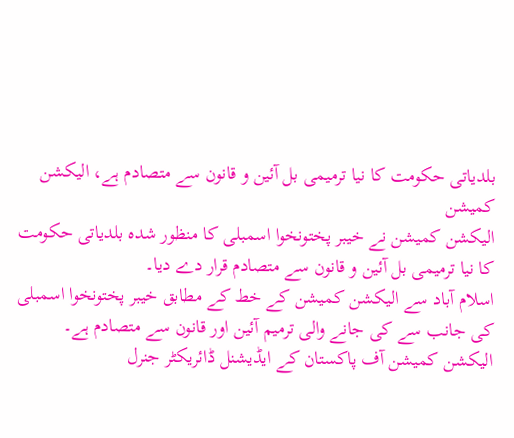بلدیاتی حکومت کا نیا ترمیمی بل آئین و قانون سے متصادم ہے، الیکشن کمیشن
الیکشن کمیشن نے خیبر پختونخوا اسمبلی کا منظور شدہ بلدیاتی حکومت کا نیا ترمیمی بل آئین و قانون سے متصادم قرار دے دیا۔
اسلام آباد سے الیکشن کمیشن کے خط کے مطابق خیبر پختونخوا اسمبلی کی جانب سے کی جانے والی ترمیم آئین اور قانون سے متصادم ہے۔
الیکشن کمیشن آف پاکستان کے ایڈیشنل ڈائریکٹر جنرل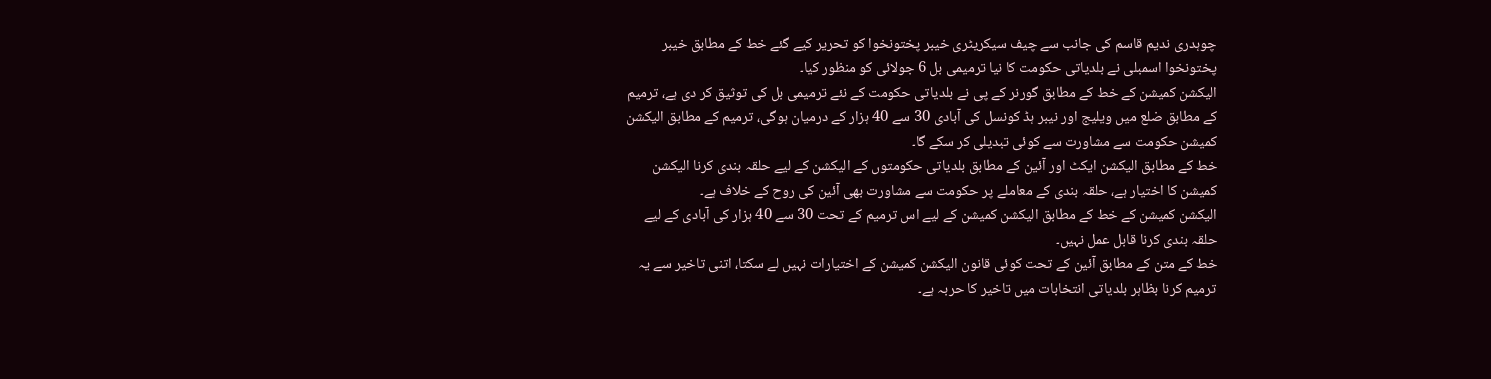چوہدری ندیم قاسم کی جانب سے چیف سیکریٹری خیبر پختونخوا کو تحریر کیے گئے خط کے مطابق خیبر پختونخوا اسمبلی نے بلدیاتی حکومت کا نیا ترمیمی بل 6 جولائی کو منظور کیا۔
الیکشن کمیشن کے خط کے مطابق گورنر کے پی نے بلدیاتی حکومت کے نئے ترمیمی بل کی توثیق کر دی ہے، ترمیم کے مطابق ضلع میں ویلیج اور نیبر ہڈ کونسل کی آبادی 30 سے 40 ہزار کے درمیان ہوگی، ترمیم کے مطابق الیکشن کمیشن حکومت سے مشاورت سے کوئی تبدیلی کر سکے گا۔
خط کے مطابق الیکشن ایکٹ اور آئین کے مطابق بلدیاتی حکومتوں کے الیکشن کے لیے حلقہ بندی کرنا الیکشن کمیشن کا اختیار ہے، حلقہ بندی کے معاملے پر حکومت سے مشاورت بھی آئین کی روح کے خلاف ہے۔
الیکشن کمیشن کے خط کے مطابق الیکشن کمیشن کے لیے اس ترمیم کے تحت 30 سے 40 ہزار کی آبادی کے لیے حلقہ بندی کرنا قابل عمل نہیں۔
خط کے متن کے مطابق آئین کے تحت کوئی قانون الیکشن کمیشن کے اختیارات نہیں لے سکتا، اتنی تاخیر سے یہ ترمیم کرنا بظاہر بلدیاتی انتخابات میں تاخیر کا حربہ ہے۔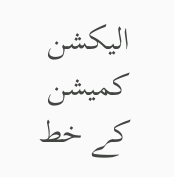الیکشن کمیشن کے خط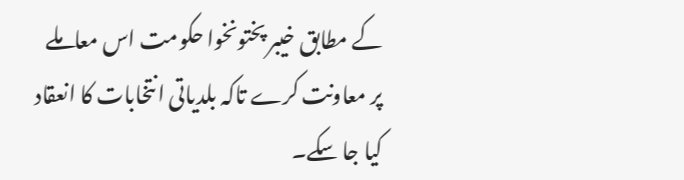کے مطابق خیبر پختونخوا حکومت اس معاملے پر معاونت کرے تاکہ بلدیاتی انتخابات کا انعقاد کیا جا سکے۔